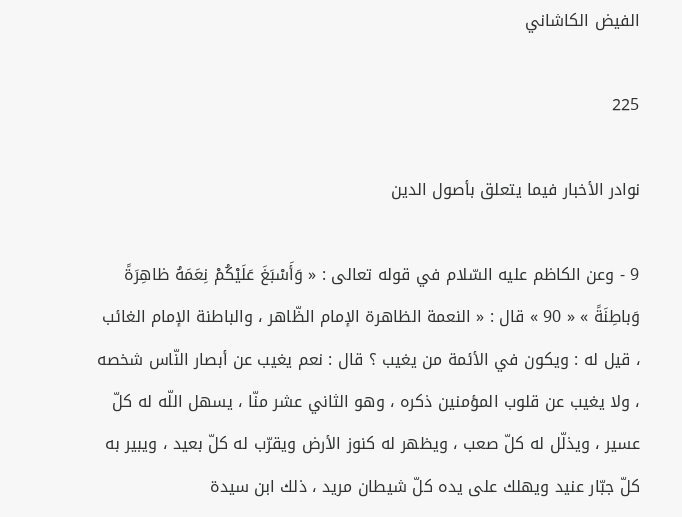الفيض الكاشاني

225

نوادر الأخبار فيما يتعلق بأصول الدين

9 - وعن الكاظم عليه السّلام في قوله تعالى : « وَأَسْبَغَ عَلَيْكُمْ نِعَمَهُ ظاهِرَةً وَباطِنَةً » « 90 » قال : « النعمة الظاهرة الإمام الظّاهر ، والباطنة الإمام الغائب ، قيل له : ويكون في الأئمة من يغيب ؟ قال : نعم يغيب عن أبصار النّاس شخصه ، ولا يغيب عن قلوب المؤمنين ذكره ، وهو الثاني عشر منّا ، يسهل اللّه له كلّ عسير ، ويذلّل له كلّ صعب ، ويظهر له كنوز الأرض ويقرّب له كلّ بعيد ، ويبير به كلّ جبّار عنيد ويهلك على يده كلّ شيطان مريد ، ذلك ابن سيدة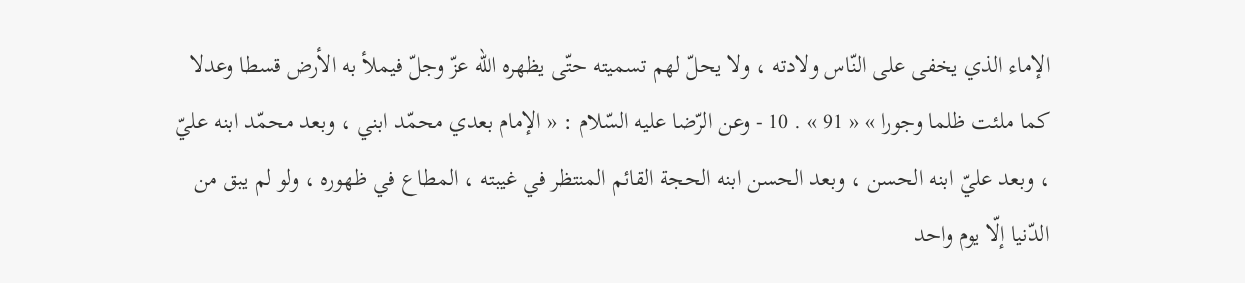الإماء الذي يخفى على النّاس ولادته ، ولا يحلّ لهم تسميته حتّى يظهره اللّه عزّ وجلّ فيملأ به الأرض قسطا وعدلا كما ملئت ظلما وجورا » « 91 » . 10 - وعن الرّضا عليه السّلام : « الإمام بعدي محمّد ابني ، وبعد محمّد ابنه عليّ ، وبعد عليّ ابنه الحسن ، وبعد الحسن ابنه الحجة القائم المنتظر في غيبته ، المطاع في ظهوره ، ولو لم يبق من الدّنيا إلّا يوم واحد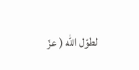لطوّل اللّه ( عزّ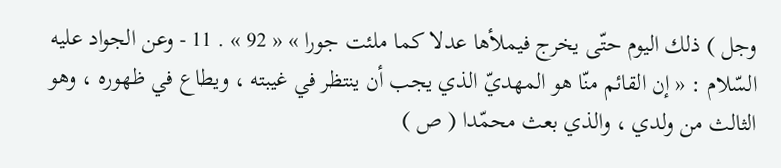وجل ) ذلك اليوم حتّى يخرج فيملأها عدلا كما ملئت جورا » « 92 » . 11 - وعن الجواد عليه السّلام : « إن القائم منّا هو المهديّ الذي يجب أن ينتظر في غيبته ، ويطاع في ظهوره ، وهو الثالث من ولدي ، والذي بعث محمّدا ( ص )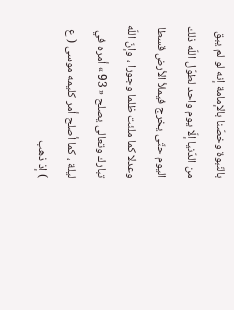بالنّبوة وخصّنا بالإمامة إنه لو لم يبق من الدّنيا إلّا يوم واحد لطوّل اللّه ذلك اليوم حتّى يخرج فيملأ الأرض قسطا وعدلا كما ملئت ظلما وجورا ، وإنّ اللّه تبارك وتعالى يصلح « 93 » أمره في ليلة ، كما أصلح أمر كليمه موسى ( ع ) إذ ذهب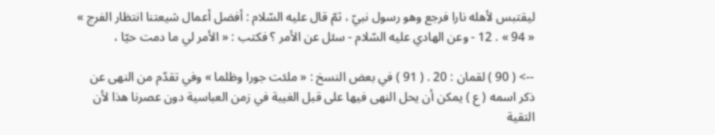ليقتبس لأهله نارا فرجع وهو رسول نبيّ ، ثمّ قال عليه السّلام : أفضل أعمال شيعتنا انتظار الفرج » « 94 » . 12 - وعن الهادي عليه السّلام - سئل عن الأمر ؟ فكتب : « الأمر لي ما دمت حيّا ،

--> ( 90 ) لقمان : 20 . ( 91 ) في بعض النسخ : « ملئت جورا وظلما » وفي تقدّم من النهى عن ذكر اسمه ( ع ) يمكن أن يحل النهى فيها على قبل الغيبة في زمن العباسية دون عصرنا هذا لأن التقية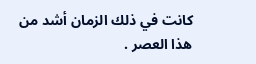كانت في ذلك الزمان أشد من هذا العصر .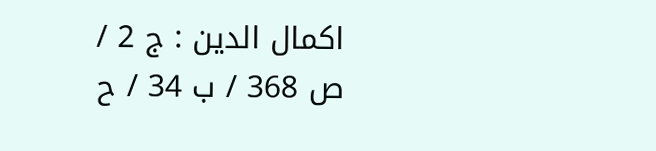اكمال الدين : ج 2 / ص 368 / ب 34 / ح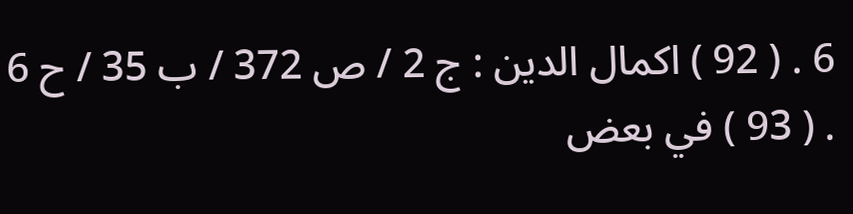6 . ( 92 ) اكمال الدين : ج 2 / ص 372 / ب 35 / ح 6 . ( 93 ) في بعض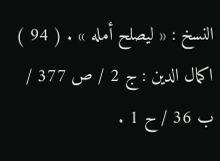النسخ : « ليصلح أمله » . ( 94 ) اكمال الدين : ج 2 / ص 377 / ب 36 / ح 1 .